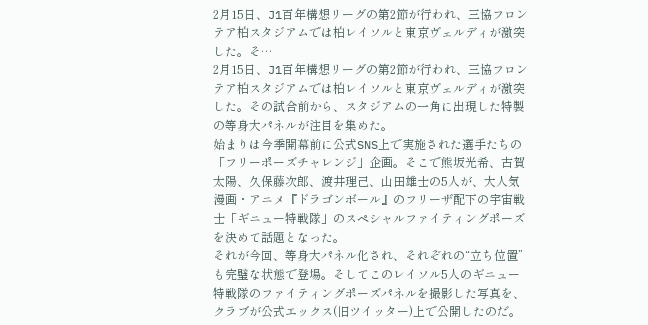2月15日、J1百年構想リーグの第2節が行われ、三協フロンテア柏スタジアムでは柏レイソルと東京ヴェルディが激突した。そ…
2月15日、J1百年構想リーグの第2節が行われ、三協フロンテア柏スタジアムでは柏レイソルと東京ヴェルディが激突した。その試合前から、スタジアムの一角に出現した特製の等身大パネルが注目を集めた。
始まりは今季開幕前に公式SNS上で実施された選手たちの「フリーポーズチャレンジ」企画。そこで熊坂光希、古賀太陽、久保藤次郎、渡井理己、山田雄士の5人が、大人気漫画・アニメ『ドラゴンボール』のフリーザ配下の宇宙戦士「ギニュー特戦隊」のスペシャルファイティングポーズを決めて話題となった。
それが今回、等身大パネル化され、それぞれの“立ち位置”も完璧な状態で登場。そしてこのレイソル5人のギニュー特戦隊のファイティングポーズパネルを撮影した写真を、クラブが公式エックス(旧ツイッター)上で公開したのだ。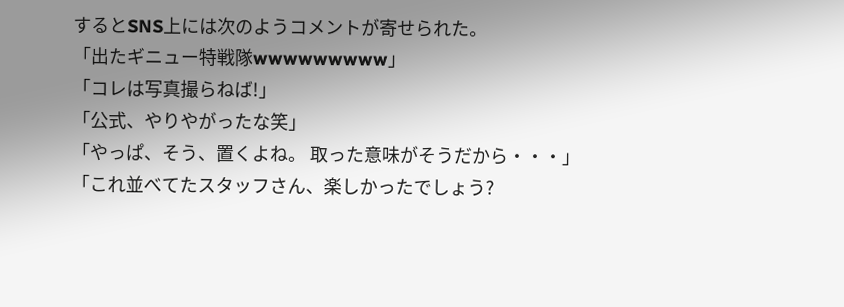するとSNS上には次のようコメントが寄せられた。
「出たギニュー特戦隊wwwwwwwww」
「コレは写真撮らねば!」
「公式、やりやがったな笑」
「やっぱ、そう、置くよね。 取った意味がそうだから・・・」
「これ並べてたスタッフさん、楽しかったでしょう?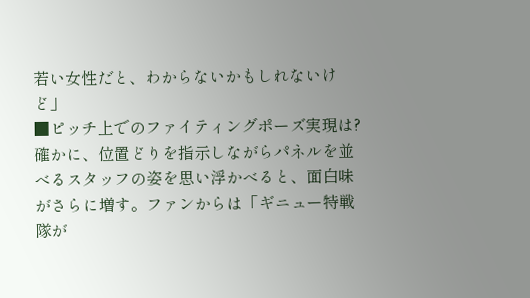若い女性だと、わからないかもしれないけど」
■ピッチ上でのファイティングポーズ実現は?
確かに、位置どりを指示しながらパネルを並べるスタッフの姿を思い浮かべると、面白味がさらに増す。ファンからは「ギニュー特戦隊が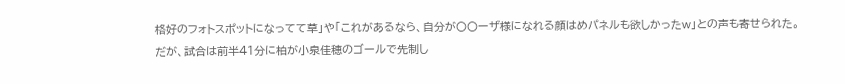格好のフォトスポットになってて草」や「これがあるなら、自分が〇〇ーザ様になれる顔はめパネルも欲しかったw」との声も寄せられた。
だが、試合は前半41分に柏が小泉佳穂のゴールで先制し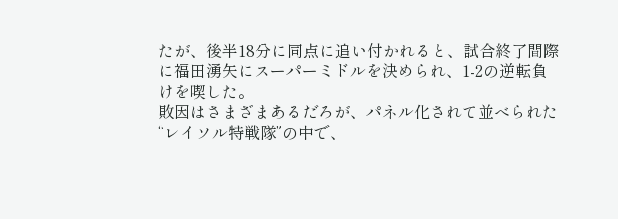たが、後半18分に同点に追い付かれると、試合終了間際に福田湧矢にスーパーミドルを決められ、1-2の逆転負けを喫した。
敗因はさまざまあるだろが、パネル化されて並べられた“レイソル特戦隊”の中で、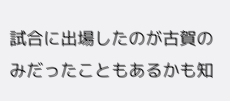試合に出場したのが古賀のみだったこともあるかも知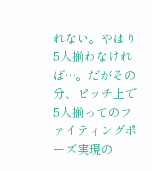れない。やはり5人揃わなければ…。だがその分、ピッチ上で5人揃ってのファイティングポーズ実現の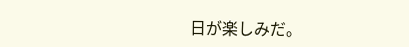日が楽しみだ。